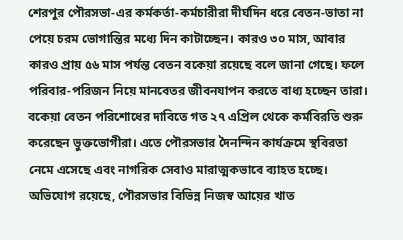শেরপুর পৌরসভা-এর কর্মকর্তা-কর্মচারীরা দীর্ঘদিন ধরে বেতন-ভাতা না পেয়ে চরম ভোগান্তির মধ্যে দিন কাটাচ্ছেন। কারও ৩০ মাস, আবার কারও প্রায় ৫৬ মাস পর্যন্ত বেতন বকেয়া রয়েছে বলে জানা গেছে। ফলে পরিবার-পরিজন নিয়ে মানবেতর জীবনযাপন করতে বাধ্য হচ্ছেন তারা।
বকেয়া বেতন পরিশোধের দাবিতে গত ২৭ এপ্রিল থেকে কর্মবিরতি শুরু করেছেন ভুক্তভোগীরা। এতে পৌরসভার দৈনন্দিন কার্যক্রমে স্থবিরতা নেমে এসেছে এবং নাগরিক সেবাও মারাত্মকভাবে ব্যাহত হচ্ছে।
অভিযোগ রয়েছে, পৌরসভার বিভিন্ন নিজস্ব আয়ের খাত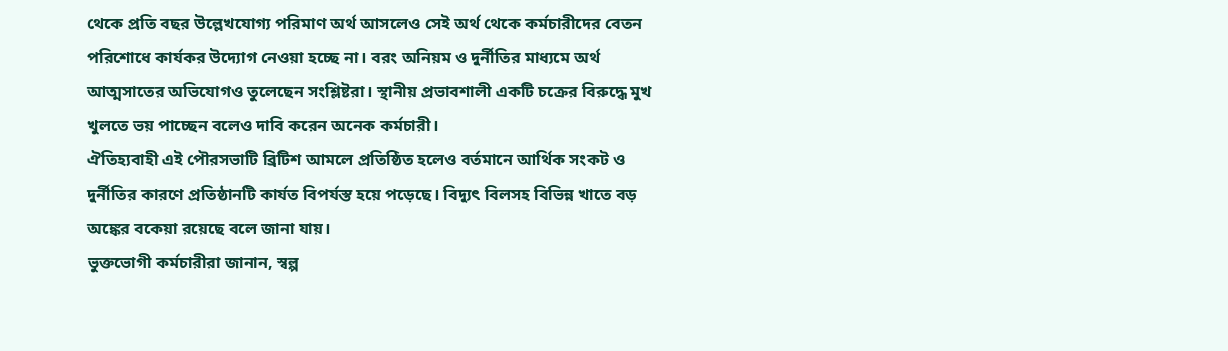থেকে প্রতি বছর উল্লেখযোগ্য পরিমাণ অর্থ আসলেও সেই অর্থ থেকে কর্মচারীদের বেতন পরিশোধে কার্যকর উদ্যোগ নেওয়া হচ্ছে না। বরং অনিয়ম ও দুর্নীতির মাধ্যমে অর্থ আত্মসাতের অভিযোগও তুলেছেন সংশ্লিষ্টরা। স্থানীয় প্রভাবশালী একটি চক্রের বিরুদ্ধে মুখ খুলতে ভয় পাচ্ছেন বলেও দাবি করেন অনেক কর্মচারী।
ঐতিহ্যবাহী এই পৌরসভাটি ব্রিটিশ আমলে প্রতিষ্ঠিত হলেও বর্তমানে আর্থিক সংকট ও দুর্নীতির কারণে প্রতিষ্ঠানটি কার্যত বিপর্যস্ত হয়ে পড়েছে। বিদ্যুৎ বিলসহ বিভিন্ন খাতে বড় অঙ্কের বকেয়া রয়েছে বলে জানা যায়।
ভুক্তভোগী কর্মচারীরা জানান, স্বল্প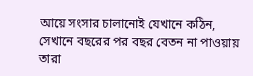আয়ে সংসার চালানোই যেখানে কঠিন, সেখানে বছরের পর বছর বেতন না পাওয়ায় তারা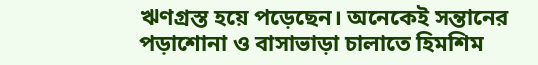ঋণগ্রস্ত হয়ে পড়েছেন। অনেকেই সন্তানের পড়াশোনা ও বাসাভাড়া চালাতে হিমশিম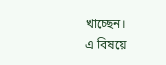খাচ্ছেন।
এ বিষয়ে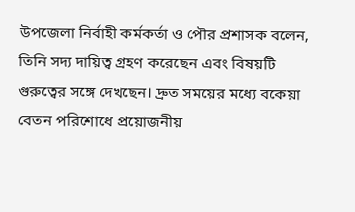উপজেলা নির্বাহী কর্মকর্তা ও পৌর প্রশাসক বলেন, তিনি সদ্য দায়িত্ব গ্রহণ করেছেন এবং বিষয়টি গুরুত্বের সঙ্গে দেখছেন। দ্রুত সময়ের মধ্যে বকেয়া বেতন পরিশোধে প্রয়োজনীয়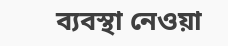ব্যবস্থা নেওয়া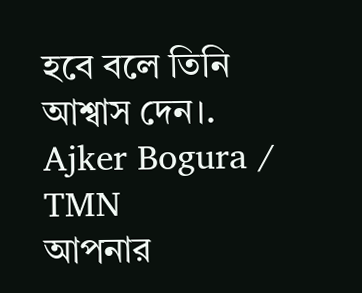হবে বলে তিনি আশ্বাস দেন।.
Ajker Bogura / TMN
আপনার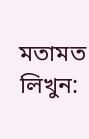মতামত লিখুন: